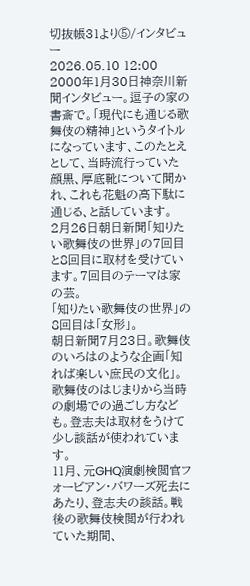切抜帳31より⑤/インタビュー
2026.05.10 12:00
2000年1月30日神奈川新聞インタビュー。逗子の家の書斎で。「現代にも通じる歌舞伎の精神」というタイトルになっています、このたとえとして、当時流行っていた顔黒、厚底靴について聞かれ、これも花魁の高下駄に通じる、と話しています。
2月26日朝日新聞「知りたい歌舞伎の世界」の7回目と8回目に取材を受けています。7回目のテーマは家の芸。
「知りたい歌舞伎の世界」の8回目は「女形」。
朝日新聞7月23日。歌舞伎のいろはのような企画「知れば楽しい庶民の文化」。歌舞伎のはじまりから当時の劇場での過ごし方なども。登志夫は取材をうけて少し談話が使われています。
11月、元GHQ演劇検閲官フォービアン・バワーズ死去にあたり、登志夫の談話。戦後の歌舞伎検閲が行われていた期間、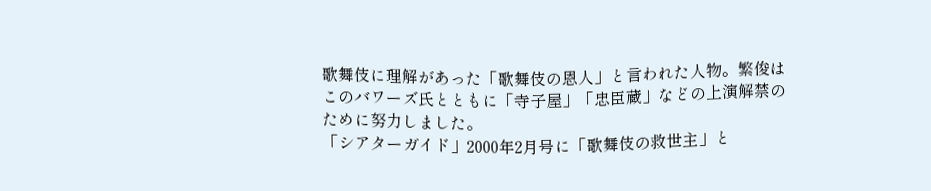歌舞伎に理解があった「歌舞伎の恩人」と言われた人物。繁俊はこのバワーズ氏とともに「寺子屋」「忠臣蔵」などの上演解禁のために努力しました。
「シアターガイド」2000年2月号に「歌舞伎の救世主」と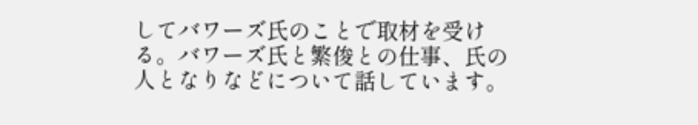してバワーズ氏のことで取材を受ける。バワーズ氏と繁俊との仕事、氏の人となりなどについて話しています。